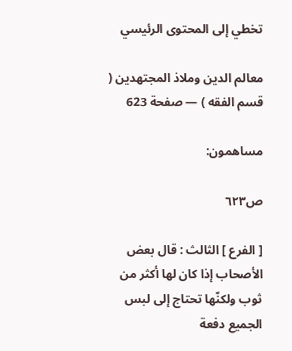تخطي إلى المحتوى الرئيسي

معالم الدين وملاذ المجتهدين ( قسم الفقه ) — صفحة 623

مساهمون:

ص٦٢٣

[ الفرع ] الثالث : قال بعض الأصحاب إذا كان لها أكثر من ثوب ولكنّها تحتاج إلى لبس الجميع دفعة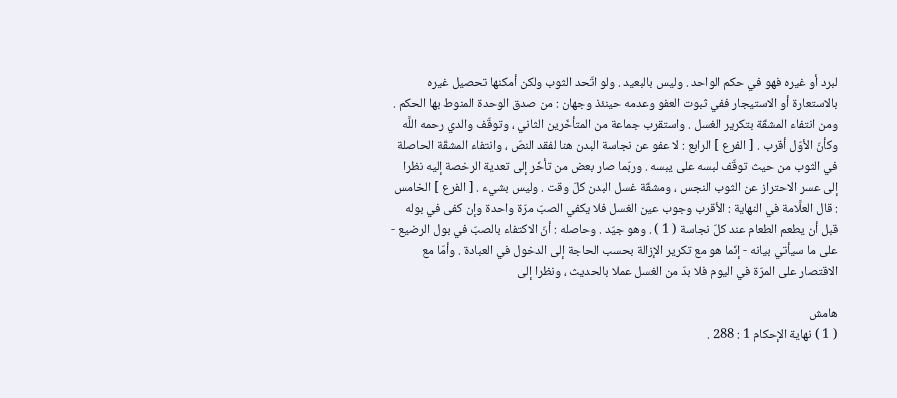لبرد أو غيره فهو في حكم الواحد . وليس بالبعيد . ولو اتّحد الثوب ولكن أمكنها تحصيل غيره بالاستعارة أو الاستيجار ففي ثبوت العفو وعدمه حينئذ وجهان : من صدق الوحدة المنوط بها الحكم . ومن انتفاء المشقّة بتكرير الغسل . واستقرب جماعة من المتأخّرين الثاني ، وتوقّف والدي رحمه اللَّه وكأنّ الأوّل أقرب . [ الفرع ] الرابع : لا عفو عن نجاسة البدن هنا لفقد النصّ ، وانتفاء المشقّة الحاصلة في الثوب من حيث توقّف لبسه على يبسه . وربّما صار بعض من تأخّر إلى تعدية الرخصة إليه نظرا إلى عسر الاحتراز عن الثوب النجس ، ومشقّة غسل البدن كلّ وقت . وليس بشيء . [ الفرع ] الخامس : قال العلَّامة في النهاية : الأقرب وجوب عين الغسل فلا يكفي الصبّ مرّة واحدة وإن كفى في بوله قبل أن يطعم الطعام عند كلّ نجاسة ( 1 ) . وهو جيّد . وحاصله : أنّ الاكتفاء بالصبّ في بول الرضيع - على ما سيأتي بيانه - إنّما هو مع تكرير الإزالة بحسب الحاجة إلى الدخول في العبادة . وأمّا مع الاقتصار على المرّة في اليوم فلا بدّ من الغسل عملا بالحديث ، ونظرا إلى

هامش
( 1 ) نهاية الإحكام 1 : 288 .